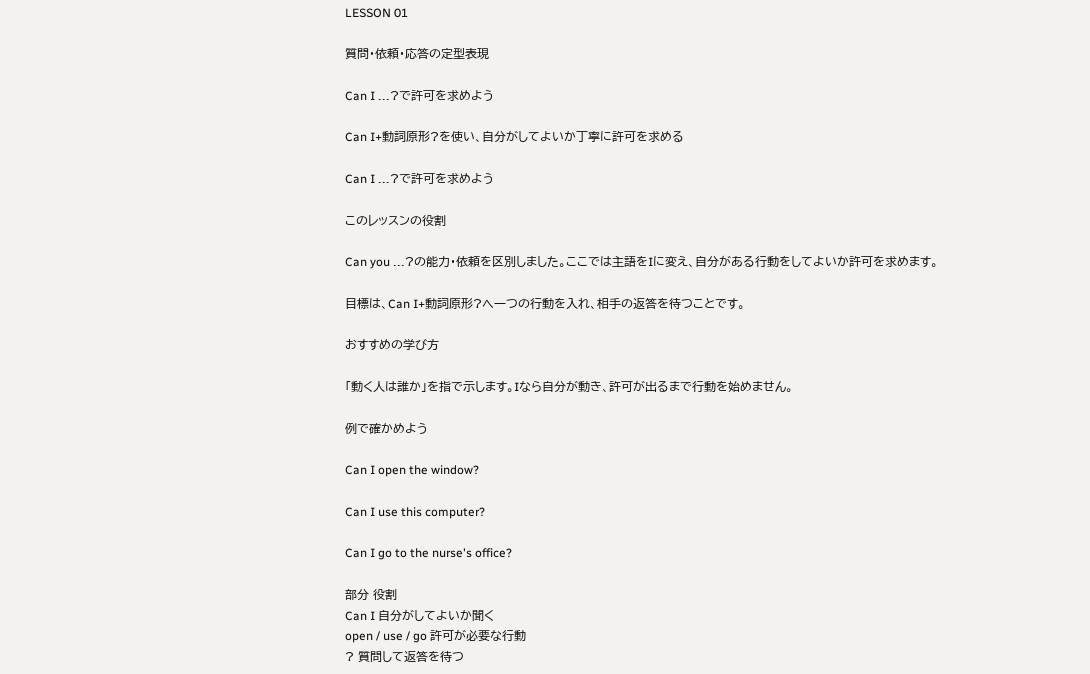LESSON 01

質問・依頼・応答の定型表現

Can I ...?で許可を求めよう

Can I+動詞原形?を使い、自分がしてよいか丁寧に許可を求める

Can I ...?で許可を求めよう

このレッスンの役割

Can you ...?の能力・依頼を区別しました。ここでは主語をIに変え、自分がある行動をしてよいか許可を求めます。

目標は、Can I+動詞原形?へ一つの行動を入れ、相手の返答を待つことです。

おすすめの学び方

「動く人は誰か」を指で示します。Iなら自分が動き、許可が出るまで行動を始めません。

例で確かめよう

Can I open the window?

Can I use this computer?

Can I go to the nurse's office?

部分 役割
Can I 自分がしてよいか聞く
open / use / go 許可が必要な行動
? 質問して返答を待つ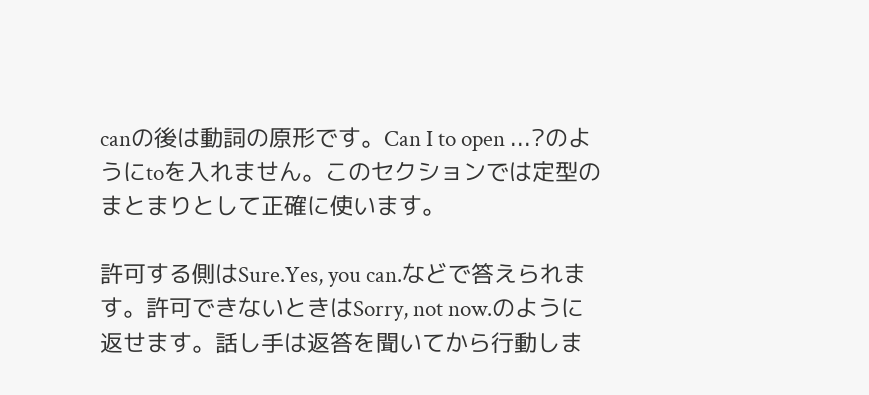canの後は動詞の原形です。Can I to open ...?のようにtoを入れません。このセクションでは定型のまとまりとして正確に使います。

許可する側はSure.Yes, you can.などで答えられます。許可できないときはSorry, not now.のように返せます。話し手は返答を聞いてから行動しま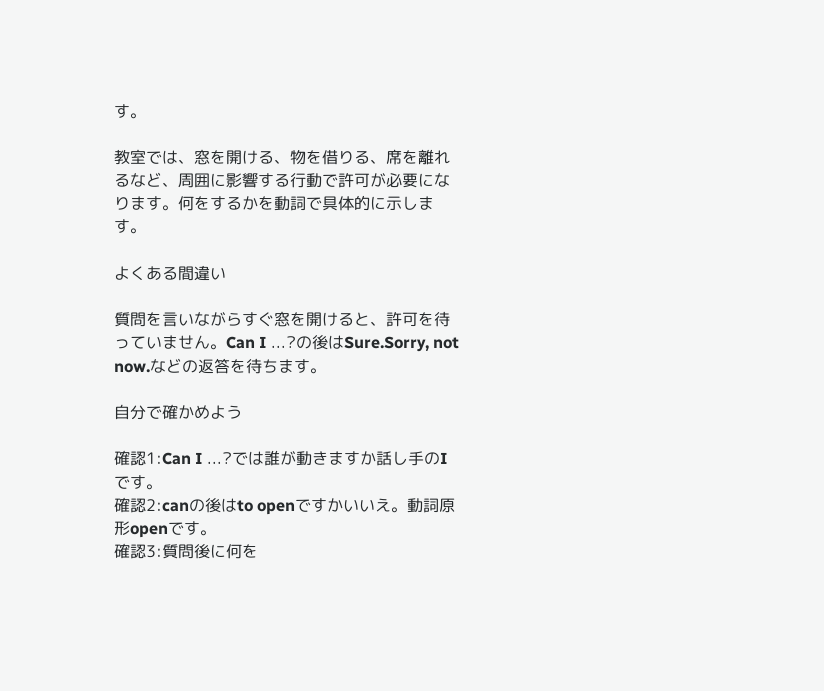す。

教室では、窓を開ける、物を借りる、席を離れるなど、周囲に影響する行動で許可が必要になります。何をするかを動詞で具体的に示します。

よくある間違い

質問を言いながらすぐ窓を開けると、許可を待っていません。Can I ...?の後はSure.Sorry, not now.などの返答を待ちます。

自分で確かめよう

確認1:Can I ...?では誰が動きますか話し手のIです。
確認2:canの後はto openですかいいえ。動詞原形openです。
確認3:質問後に何を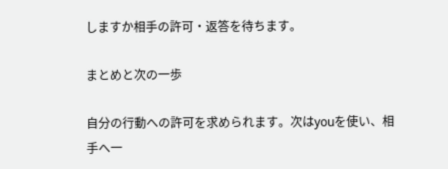しますか相手の許可・返答を待ちます。

まとめと次の一歩

自分の行動への許可を求められます。次はyouを使い、相手へ一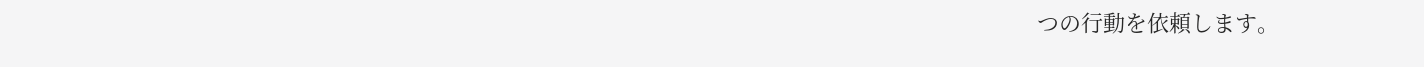つの行動を依頼します。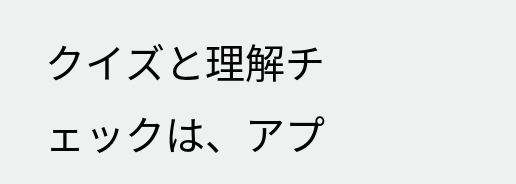クイズと理解チェックは、アプ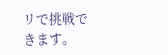リで挑戦できます。